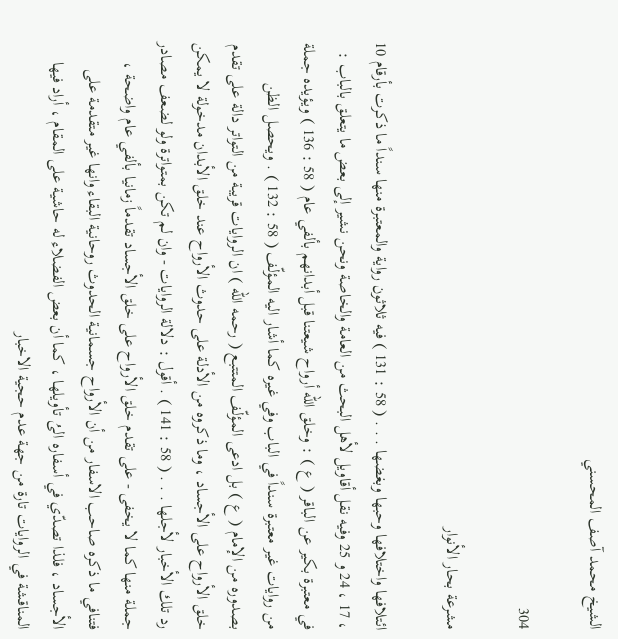الشيخ محمد آصف المحسني

304

مشرعة بحار الأنوار

ائتلافها واختلافها وحبها وبغضها . . . ( 58 : 131 ) فيه ثلاثون رواية والمعتبرة منها سنداً ما ذكرت بأرقام 10 ، 17 ، 24 و 25 وفيه نقل أقاويل لأهل البحث من العامة والخاصة ونحن نشير إلى بعض ما يتعلق بالباب : في معتبرة بكير عن الباقر ( ع ) : وخلق الله أرواح شيعتنا قبل أبدانهم بألفي عام ( 58 : 136 ) ويؤيده جملة من روايات غير معتبرة سنداً في الباب وفي غيره كما أشار اليه المؤلّف ( 58 : 132 ) . ويحصل الظن بصدوره من الإمام ( ع ) بل ادعى المؤلّف المتتبع ( رحمه الله ) ان الروايات قريبة من التواتر دالة على تقدم خلق الأرواح على الأجساد ، وما ذكروه من الأدلة على حدوث الأرواح عند خلق الأبدان مدخولة لا يمكن رد تلك الأخبار لأجلها . . . ( 58 : 141 ) . أقول : دلالة الروايات - وان لم تكن بمتواترة ولو لضعف مصادر جملة منها كما لا يخفى - على تقدم خلق الأرواح على خلق الأجساد تقدماً زمانيا بألفي عام واضحة ، فتنافي ما ذكره صاحب الاسفار من أن الأرواح جسمانية الحدوث روحانية البقاء وانها غير متقدمة على الأجساد ، فلذا تصدّي في أسفاره الىُ تأويلها ، كما أن بعض الفضلاء له حاشية على المقام ، أراد فيها المناقشة في الروايات تارة من جهة عدم حجية الاخبار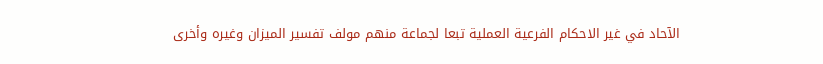الآحاد في غير الاحكام الفرعية العملية تبعا لجماعة منهم مولف تفسير الميزان وغيره وأخرى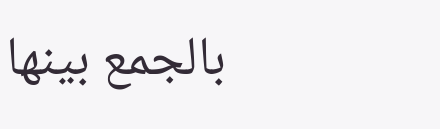بالجمع بينها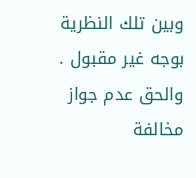وبين تلك النظرية بوجه غير مقبول . والحق عدم جواز مخالفة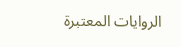الروايات المعتبرة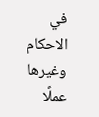في الاحكام وغيرها عملًا